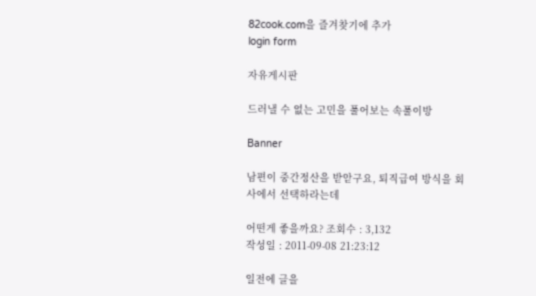82cook.com을 즐겨찾기에 추가
login form

자유게시판

드러낼 수 없는 고민을 풀어보는 속풀이방

Banner

남편이 중간정산을 받앋구요, 퇴직급여 방식을 회사에서 선택하라는데

어떤게 좋을까요? 조회수 : 3,132
작성일 : 2011-09-08 21:23:12

일전에 글을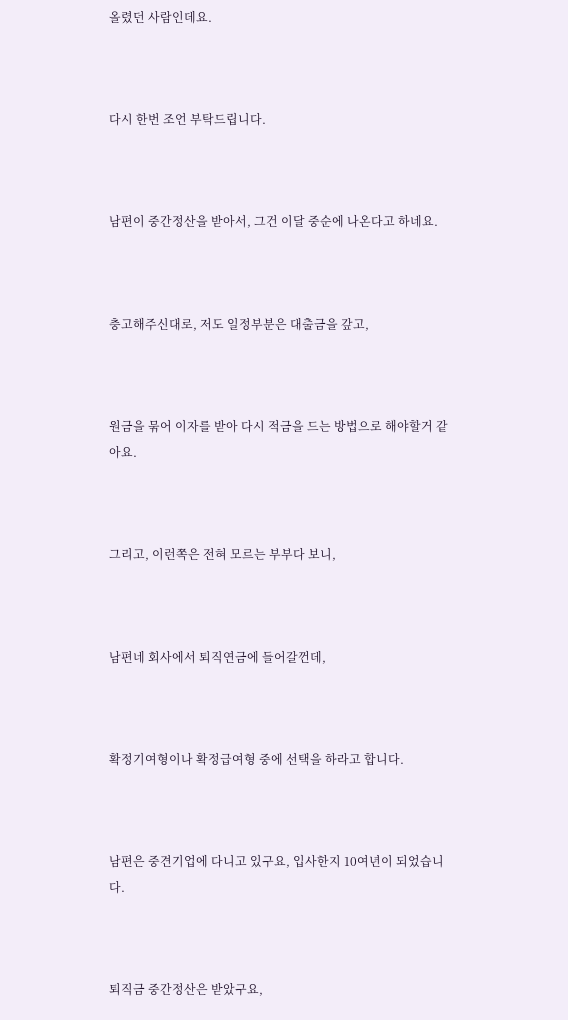올렸던 사람인데요.



다시 한번 조언 부탁드립니다.



남편이 중간정산을 받아서, 그건 이달 중순에 나온다고 하네요.



충고해주신대로, 저도 일정부분은 대출금을 갚고,



원금을 묶어 이자를 받아 다시 적금을 드는 방법으로 해야할거 같아요.



그리고, 이런쪽은 전혀 모르는 부부다 보니,



남편네 회사에서 퇴직연금에 들어갈껀데,



확정기여형이나 확정급여형 중에 선택을 하라고 합니다.



남편은 중견기업에 다니고 있구요, 입사한지 10여년이 되었습니다.



퇴직금 중간정산은 받았구요,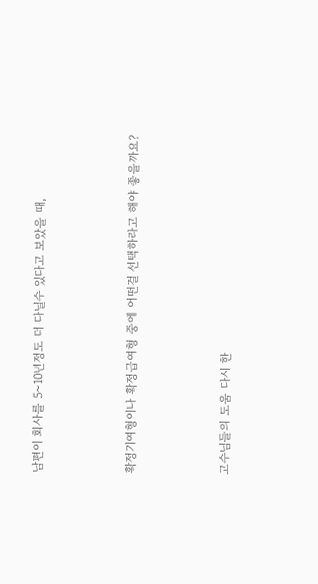남편이 회사를 5~10년정도 더 다닐수 있다고 보았을 때,



확정기여형이나 확정급여형 중에 어떤걸 선택하라고 해야 좋을까요?



고수님들의 도움 다시 한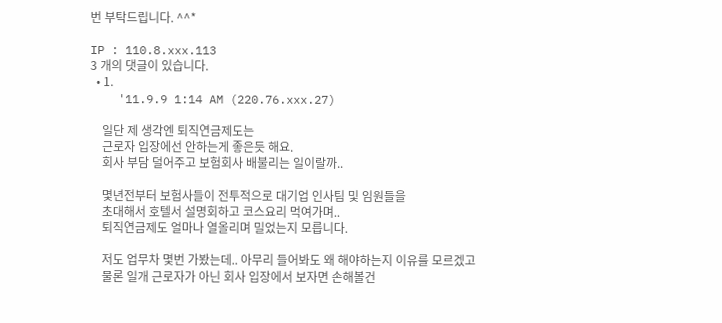번 부탁드립니다. ^^*

IP : 110.8.xxx.113
3 개의 댓글이 있습니다.
  • 1.
    '11.9.9 1:14 AM (220.76.xxx.27)

    일단 제 생각엔 퇴직연금제도는
    근로자 입장에선 안하는게 좋은듯 해요.
    회사 부담 덜어주고 보험회사 배불리는 일이랄까..

    몇년전부터 보험사들이 전투적으로 대기업 인사팀 및 임원들을
    초대해서 호텔서 설명회하고 코스요리 먹여가며..
    퇴직연금제도 얼마나 열올리며 밀었는지 모릅니다.

    저도 업무차 몇번 가봤는데.. 아무리 들어봐도 왜 해야하는지 이유를 모르겠고
    물론 일개 근로자가 아닌 회사 입장에서 보자면 손해볼건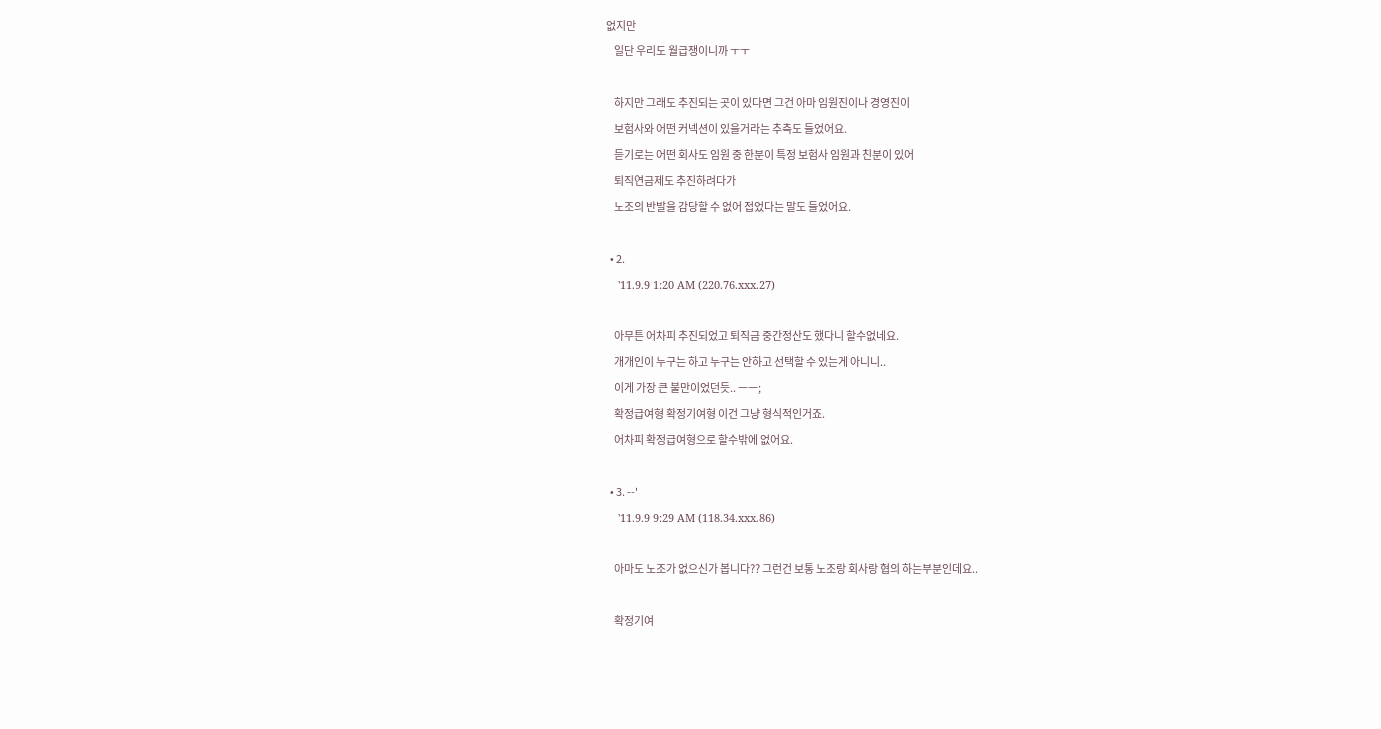없지만
    일단 우리도 월급쟁이니까 ㅜㅜ

    하지만 그래도 추진되는 곳이 있다면 그건 아마 임원진이나 경영진이
    보험사와 어떤 커넥션이 있을거라는 추측도 들었어요.
    듣기로는 어떤 회사도 임원 중 한분이 특정 보험사 임원과 친분이 있어
    퇴직연금제도 추진하려다가
    노조의 반발을 감당할 수 없어 접었다는 말도 들었어요.

  • 2.
    '11.9.9 1:20 AM (220.76.xxx.27)

    아무튼 어차피 추진되었고 퇴직금 중간정산도 했다니 할수없네요.
    개개인이 누구는 하고 누구는 안하고 선택할 수 있는게 아니니..
    이게 가장 큰 불만이었던듯.. ㅡㅡ;
    확정급여형 확정기여형 이건 그냥 형식적인거죠.
    어차피 확정급여형으로 할수밖에 없어요.

  • 3. --'
    '11.9.9 9:29 AM (118.34.xxx.86)

    아마도 노조가 없으신가 봅니다?? 그런건 보통 노조랑 회사랑 협의 하는부분인데요..

    확정기여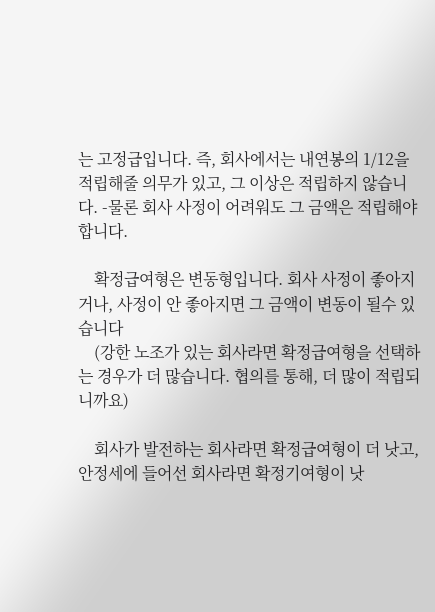는 고정급입니다. 즉, 회사에서는 내연봉의 1/12을 적립해줄 의무가 있고, 그 이상은 적립하지 않습니다. -물론 회사 사정이 어려워도 그 금액은 적립해야 합니다.

    확정급여형은 변동형입니다. 회사 사정이 좋아지거나, 사정이 안 좋아지면 그 금액이 변동이 될수 있습니다
    (강한 노조가 있는 회사라면 확정급여형을 선택하는 경우가 더 많습니다. 협의를 통해, 더 많이 적립되니까요)

    회사가 발전하는 회사라면 확정급여형이 더 낫고, 안정세에 들어선 회사라면 확정기여형이 낫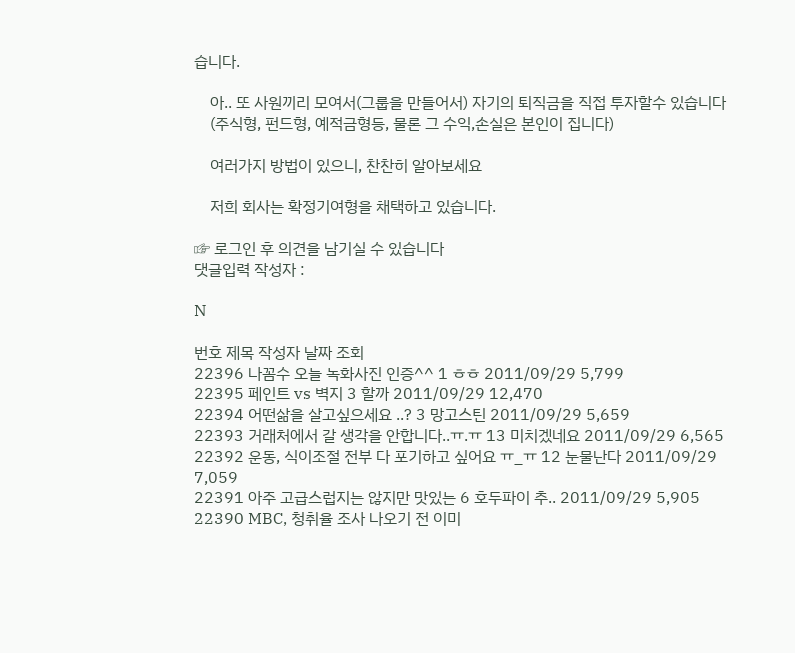습니다.

    아.. 또 사원끼리 모여서(그룹을 만들어서) 자기의 퇴직금을 직접 투자할수 있습니다
    (주식형, 펀드형, 예적금형등, 물론 그 수익,손실은 본인이 집니다)

    여러가지 방법이 있으니, 찬찬히 알아보세요

    저희 회사는 확정기여형을 채택하고 있습니다.

☞ 로그인 후 의견을 남기실 수 있습니다
댓글입력 작성자 :

N

번호 제목 작성자 날짜 조회
22396 나꼼수 오늘 녹화사진 인증^^ 1 ㅎㅎ 2011/09/29 5,799
22395 페인트 vs 벽지 3 할까 2011/09/29 12,470
22394 어떤삶을 살고싶으세요 ..? 3 망고스틴 2011/09/29 5,659
22393 거래처에서 갈 생각을 안합니다..ㅠ.ㅠ 13 미치겠네요 2011/09/29 6,565
22392 운동, 식이조절 전부 다 포기하고 싶어요 ㅠ_ㅠ 12 눈물난다 2011/09/29 7,059
22391 아주 고급스럽지는 않지만 맛있는 6 호두파이 추.. 2011/09/29 5,905
22390 MBC, 청취율 조사 나오기 전 이미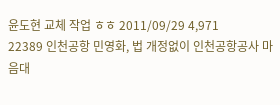윤도현 교체 작업 ㅎㅎ 2011/09/29 4,971
22389 인천공항 민영화, 법 개정없이 인천공항공사 마음대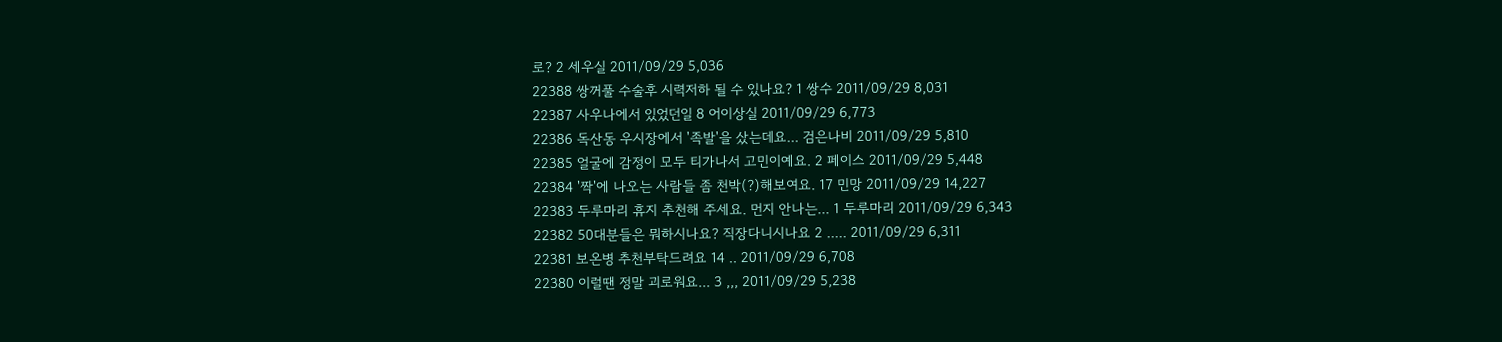로? 2 세우실 2011/09/29 5,036
22388 쌍꺼풀 수술후 시력저하 될 수 있나요? 1 쌍수 2011/09/29 8,031
22387 사우나에서 있었던일 8 어이상실 2011/09/29 6,773
22386 독산동 우시장에서 '족발'을 샀는데요... 검은나비 2011/09/29 5,810
22385 얼굴에 감정이 모두 티가나서 고민이예요. 2 페이스 2011/09/29 5,448
22384 '짝'에 나오는 사람들 좀 천박(?)해보여요. 17 민망 2011/09/29 14,227
22383 두루마리 휴지 추천해 주세요. 먼지 안나는... 1 두루마리 2011/09/29 6,343
22382 50대분들은 뭐하시나요? 직장다니시나요 2 ..... 2011/09/29 6,311
22381 보온병 추천부탁드려요 14 .. 2011/09/29 6,708
22380 이럴땐 정말 괴로워요... 3 ,,, 2011/09/29 5,238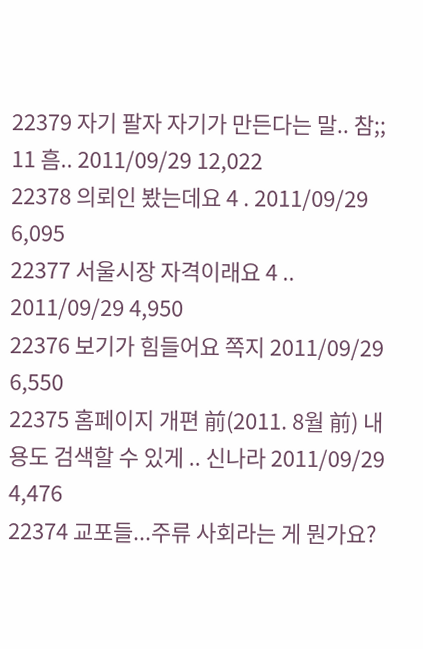22379 자기 팔자 자기가 만든다는 말.. 참;; 11 흠.. 2011/09/29 12,022
22378 의뢰인 봤는데요 4 . 2011/09/29 6,095
22377 서울시장 자격이래요 4 .. 2011/09/29 4,950
22376 보기가 힘들어요 쪽지 2011/09/29 6,550
22375 홈페이지 개편 前(2011. 8월 前) 내용도 검색할 수 있게 .. 신나라 2011/09/29 4,476
22374 교포들...주류 사회라는 게 뭔가요?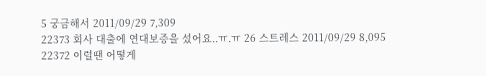5 궁금해서 2011/09/29 7,309
22373 회사 대출에 연대보증을 섰어요..ㅠ.ㅠ 26 스트레스 2011/09/29 8,095
22372 이럴땐 어떻게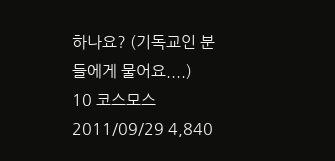하나요? (기독교인 분들에게 물어요....) 10 코스모스 2011/09/29 4,840